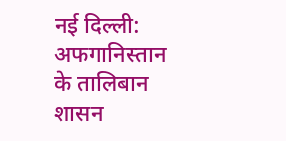नई दिल्ली: अफगानिस्तान के तालिबान शासन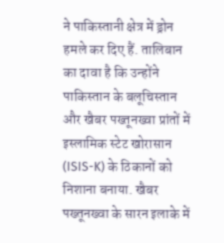ने पाकिस्तानी क्षेत्र में ड्रोन हमले कर दिए हैं. तालिबान का दावा है कि उन्होंने पाकिस्तान के बलूचिस्तान और खैबर पख्तूनख्वा प्रांतों में इस्लामिक स्टेट खोरासान (ISIS-K) के ठिकानों को निशाना बनाया. खैबर पख्तूनख्वा के सारन इलाके में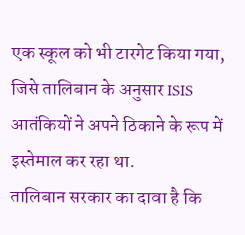एक स्कूल को भी टारगेट किया गया, जिसे तालिबान के अनुसार ISIS आतंकियों ने अपने ठिकाने के रूप में इस्तेमाल कर रहा था.
तालिबान सरकार का दावा है कि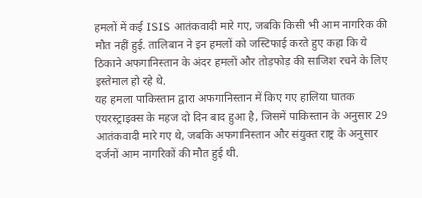हमलों में कई ISIS आतंकवादी मारे गए, जबकि किसी भी आम नागरिक की मौत नहीं हुई. तालिबान ने इन हमलों को जस्टिफाई करते हुए कहा कि ये ठिकाने अफगानिस्तान के अंदर हमलों और तोड़फोड़ की साजिश रचने के लिए इस्तेमाल हो रहे थे.
यह हमला पाकिस्तान द्वारा अफगानिस्तान में किए गए हालिया घातक एयरस्ट्राइक्स के महज दो दिन बाद हुआ है, जिसमें पाकिस्तान के अनुसार 29 आतंकवादी मारे गए थे, जबकि अफगानिस्तान और संयुक्त राष्ट्र के अनुसार दर्जनों आम नागरिकों की मौत हुई थी.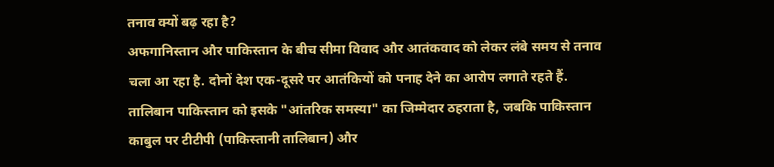तनाव क्यों बढ़ रहा है?
अफगानिस्तान और पाकिस्तान के बीच सीमा विवाद और आतंकवाद को लेकर लंबे समय से तनाव चला आ रहा है. दोनों देश एक-दूसरे पर आतंकियों को पनाह देने का आरोप लगाते रहते हैं. तालिबान पाकिस्तान को इसके "आंतरिक समस्या" का जिम्मेदार ठहराता है, जबकि पाकिस्तान काबुल पर टीटीपी (पाकिस्तानी तालिबान) और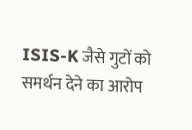ISIS-K जैसे गुटों को समर्थन देने का आरोप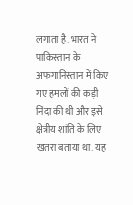लगाता है. भारत ने पाकिस्तान के अफगानिस्तान में किए गए हमलों की कड़ी निंदा की थी और इसे क्षेत्रीय शांति के लिए खतरा बताया था. यह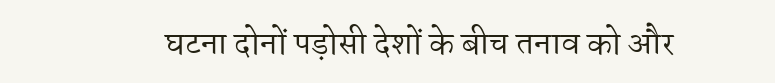घटना दोनों पड़ोसी देशों के बीच तनाव को और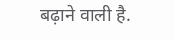बढ़ाने वाली है.